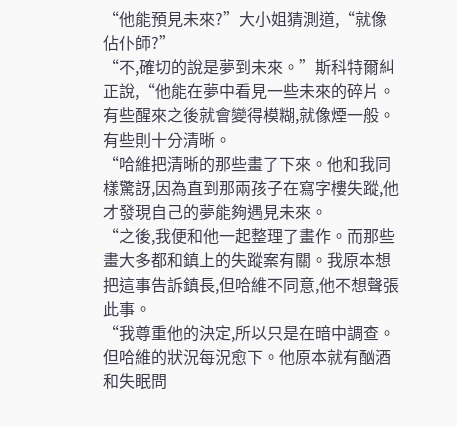“他能預見未來?”大小姐猜測道,“就像佔仆師?”
“不,確切的說是夢到未來。”斯科特爾糾正說,“他能在夢中看見一些未來的碎片。有些醒來之後就會變得模糊,就像煙一般。有些則十分清晰。
“哈維把清晰的那些畫了下來。他和我同樣驚訝,因為直到那兩孩子在寫字樓失蹤,他才發現自己的夢能夠遇見未來。
“之後,我便和他一起整理了畫作。而那些畫大多都和鎮上的失蹤案有關。我原本想把這事告訴鎮長,但哈維不同意,他不想聲張此事。
“我尊重他的決定,所以只是在暗中調查。但哈維的狀況每況愈下。他原本就有酗酒和失眠問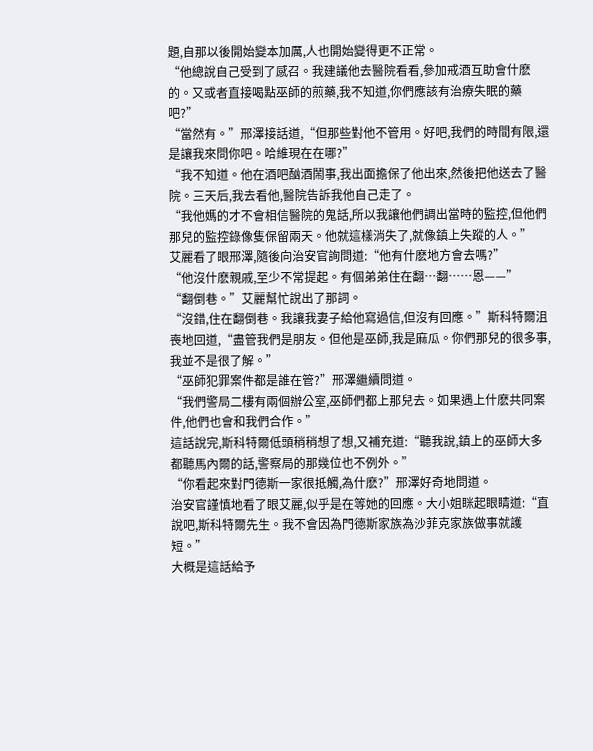題,自那以後開始變本加厲,人也開始變得更不正常。
“他總說自己受到了感召。我建議他去醫院看看,參加戒酒互助會什麽的。又或者直接喝點巫師的煎藥,我不知道,你們應該有治療失眠的藥吧?”
“當然有。”邢澤接話道,“但那些對他不管用。好吧,我們的時間有限,還是讓我來問你吧。哈維現在在哪?”
“我不知道。他在酒吧酗酒鬧事,我出面擔保了他出來,然後把他送去了醫院。三天后,我去看他,醫院告訴我他自己走了。
“我他媽的才不會相信醫院的鬼話,所以我讓他們調出當時的監控,但他們那兒的監控錄像隻保留兩天。他就這樣消失了,就像鎮上失蹤的人。”
艾麗看了眼邢澤,隨後向治安官詢問道:“他有什麽地方會去嗎?”
“他沒什麽親戚,至少不常提起。有個弟弟住在翻…翻……恩——”
“翻倒巷。”艾麗幫忙說出了那詞。
“沒錯,住在翻倒巷。我讓我妻子給他寫過信,但沒有回應。”斯科特爾沮喪地回道,“盡管我們是朋友。但他是巫師,我是麻瓜。你們那兒的很多事,我並不是很了解。”
“巫師犯罪案件都是誰在管?”邢澤繼續問道。
“我們警局二樓有兩個辦公室,巫師們都上那兒去。如果遇上什麽共同案件,他們也會和我們合作。”
這話說完,斯科特爾低頭稍稍想了想,又補充道:“聽我說,鎮上的巫師大多都聽馬內爾的話,警察局的那幾位也不例外。”
“你看起來對門德斯一家很抵觸,為什麽?”邢澤好奇地問道。
治安官謹慎地看了眼艾麗,似乎是在等她的回應。大小姐眯起眼睛道:“直說吧,斯科特爾先生。我不會因為門德斯家族為沙菲克家族做事就護短。”
大概是這話給予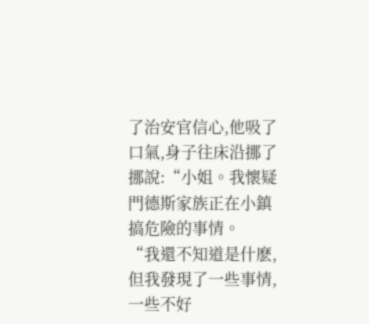了治安官信心,他吸了口氣,身子往床沿挪了挪說:“小姐。我懷疑門德斯家族正在小鎮搞危險的事情。
“我還不知道是什麽,但我發現了一些事情,一些不好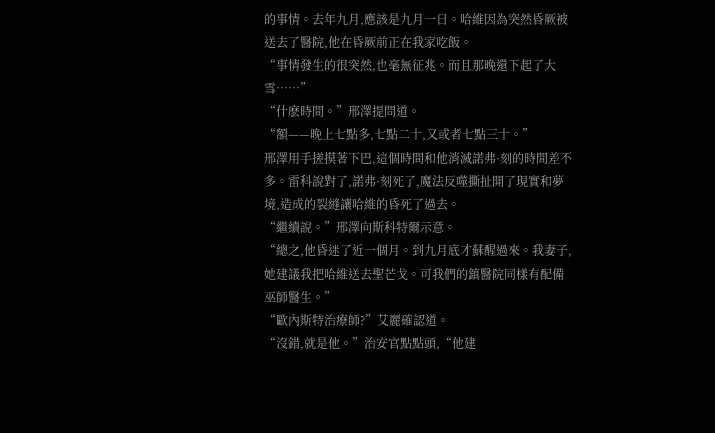的事情。去年九月,應該是九月一日。哈維因為突然昏厥被送去了醫院,他在昏厥前正在我家吃飯。
“事情發生的很突然,也毫無征兆。而且那晚還下起了大雪……”
“什麽時間。”邢澤提問道。
“額——晚上七點多,七點二十,又或者七點三十。”
邢澤用手搓摸著下巴,這個時間和他消滅諾弗·刻的時間差不多。雷科說對了,諾弗·刻死了,魔法反噬撕扯開了現實和夢境,造成的裂縫讓哈維的昏死了過去。
“繼續說。”邢澤向斯科特爾示意。
“總之,他昏迷了近一個月。到九月底才蘇醒過來。我妻子,她建議我把哈維送去聖芒戈。可我們的鎮醫院同樣有配備巫師醫生。”
“歐內斯特治療師?”艾麗確認道。
“沒錯,就是他。”治安官點點頭,“他建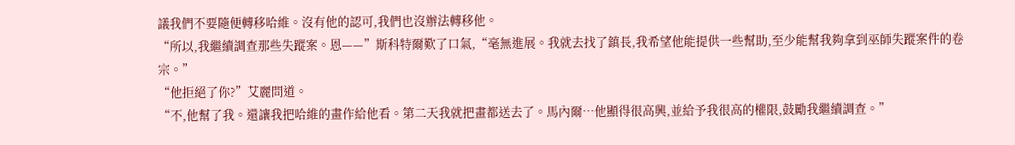議我們不要隨便轉移哈維。沒有他的認可,我們也沒辦法轉移他。
“所以,我繼續調查那些失蹤案。恩——”斯科特爾歎了口氣,“毫無進展。我就去找了鎮長,我希望他能提供一些幫助,至少能幫我夠拿到巫師失蹤案件的卷宗。”
“他拒絕了你?”艾麗問道。
“不,他幫了我。還讓我把哈維的畫作給他看。第二天我就把畫都送去了。馬內爾…他顯得很高興,並給予我很高的權限,鼓勵我繼續調查。”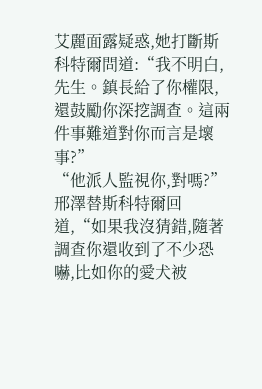艾麗面露疑惑,她打斷斯科特爾問道:“我不明白,先生。鎮長給了你權限,還鼓勵你深挖調查。這兩件事難道對你而言是壞事?”
“他派人監視你,對嗎?”邢澤替斯科特爾回道,“如果我沒猜錯,隨著調查你還收到了不少恐嚇,比如你的愛犬被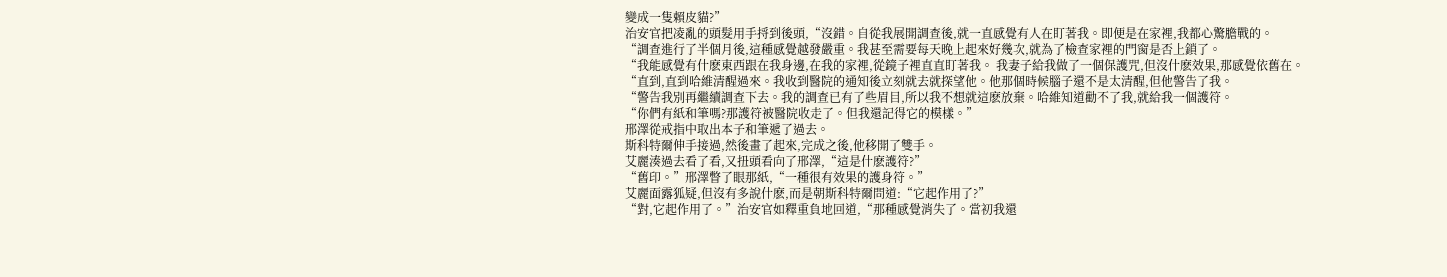變成一隻賴皮貓?”
治安官把凌亂的頭髮用手捋到後頭,“沒錯。自從我展開調查後,就一直感覺有人在盯著我。即便是在家裡,我都心驚膽戰的。
“調查進行了半個月後,這種感覺越發嚴重。我甚至需要每天晚上起來好幾次,就為了檢查家裡的門窗是否上鎖了。
“我能感覺有什麽東西跟在我身邊,在我的家裡,從鏡子裡直直盯著我。 我妻子給我做了一個保護咒,但沒什麽效果,那感覺依舊在。
“直到,直到哈維清醒過來。我收到醫院的通知後立刻就去就探望他。他那個時候腦子還不是太清醒,但他警告了我。
“警告我別再繼續調查下去。我的調查已有了些眉目,所以我不想就這麽放棄。哈維知道勸不了我,就給我一個護符。
“你們有紙和筆嗎?那護符被醫院收走了。但我還記得它的模樣。”
邢澤從戒指中取出本子和筆遞了過去。
斯科特爾伸手接過,然後畫了起來,完成之後,他移開了雙手。
艾麗湊過去看了看,又扭頭看向了邢澤,“這是什麽護符?”
“舊印。”邢澤瞥了眼那紙,“一種很有效果的護身符。”
艾麗面露狐疑,但沒有多說什麽,而是朝斯科特爾問道:“它起作用了?”
“對,它起作用了。”治安官如釋重負地回道,“那種感覺消失了。當初我還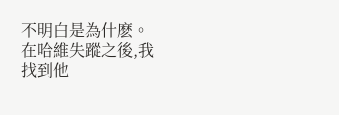不明白是為什麽。在哈維失蹤之後,我找到他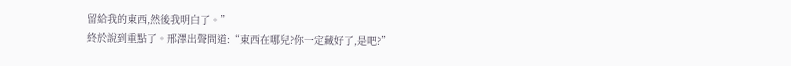留給我的東西,然後我明白了。”
終於說到重點了。邢澤出聲問道:“東西在哪兒?你一定藏好了,是吧?”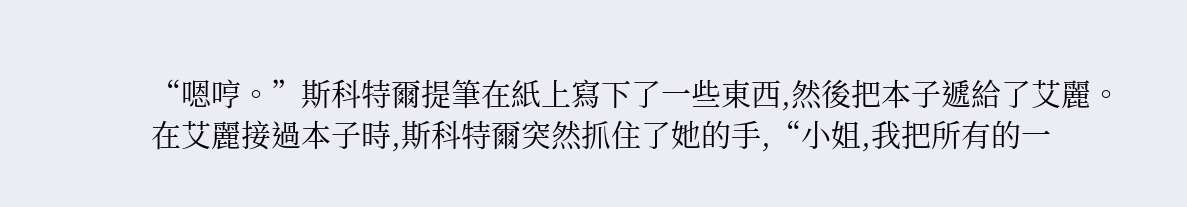“嗯哼。”斯科特爾提筆在紙上寫下了一些東西,然後把本子遞給了艾麗。
在艾麗接過本子時,斯科特爾突然抓住了她的手,“小姐,我把所有的一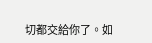切都交給你了。如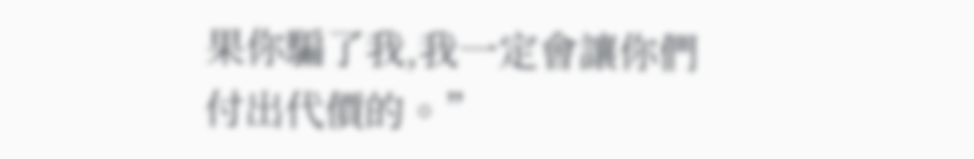果你騙了我,我一定會讓你們付出代價的。”